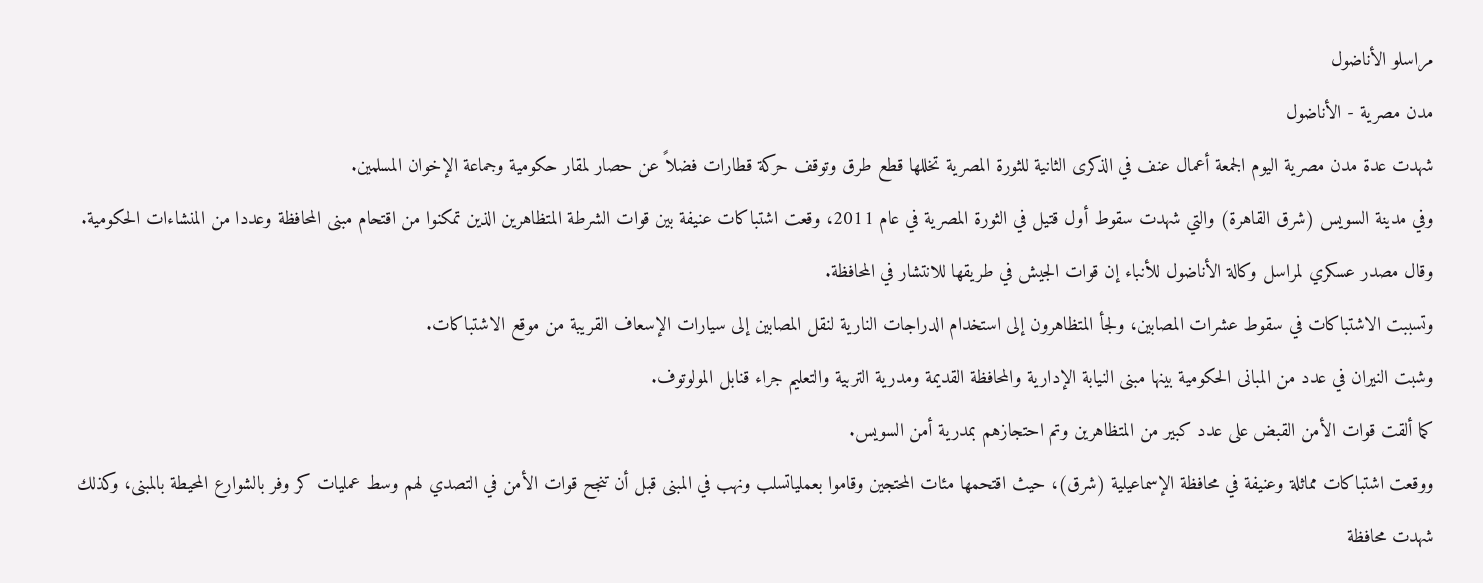مراسلو الأناضول
مدن مصرية - الأناضول
شهدت عدة مدن مصرية اليوم الجمعة أعمال عنف في الذكرى الثانية للثورة المصرية تخللها قطع طرق وتوقف حركة قطارات فضلاً عن حصار لمقار حكومية وجماعة الإخوان المسلمين.
وفي مدينة السويس (شرق القاهرة) والتي شهدت سقوط أول قتيل في الثورة المصرية في عام 2011، وقعت اشتباكات عنيفة بين قوات الشرطة المتظاهرين الذين تمكنوا من اقتحام مبنى المحافظة وعددا من المنشاءات الحكومية.
وقال مصدر عسكري لمراسل وكالة الأناضول للأنباء إن قوات الجيش في طريقها للانتشار في المحافظة.
وتسببت الاشتباكات في سقوط عشرات المصابين، ولجأ المتظاهرون إلى استخدام الدراجات النارية لنقل المصابين إلى سيارات الإسعاف القريبة من موقع الاشتباكات.
وشبت النيران في عدد من المبانى الحكومية بينها مبنى النيابة الإدارية والمحافظة القديمة ومدرية التربية والتعليم جراء قنابل المولوتوف.
كما ألقت قوات الأمن القبض على عدد كبير من المتظاهرين وتم احتجازهم بمدرية أمن السويس.
ووقعت اشتباكات مماثلة وعنيفة في محافظة الإسماعيلية (شرق)، حيث اقتحمها مئات المحتجين وقاموا بعملياتسلب ونهب في المبنى قبل أن تنجح قوات الأمن في التصدي لهم وسط عمليات كر وفر بالشوارع المحيطة بالمبنى، وكذلك شهدت محافظة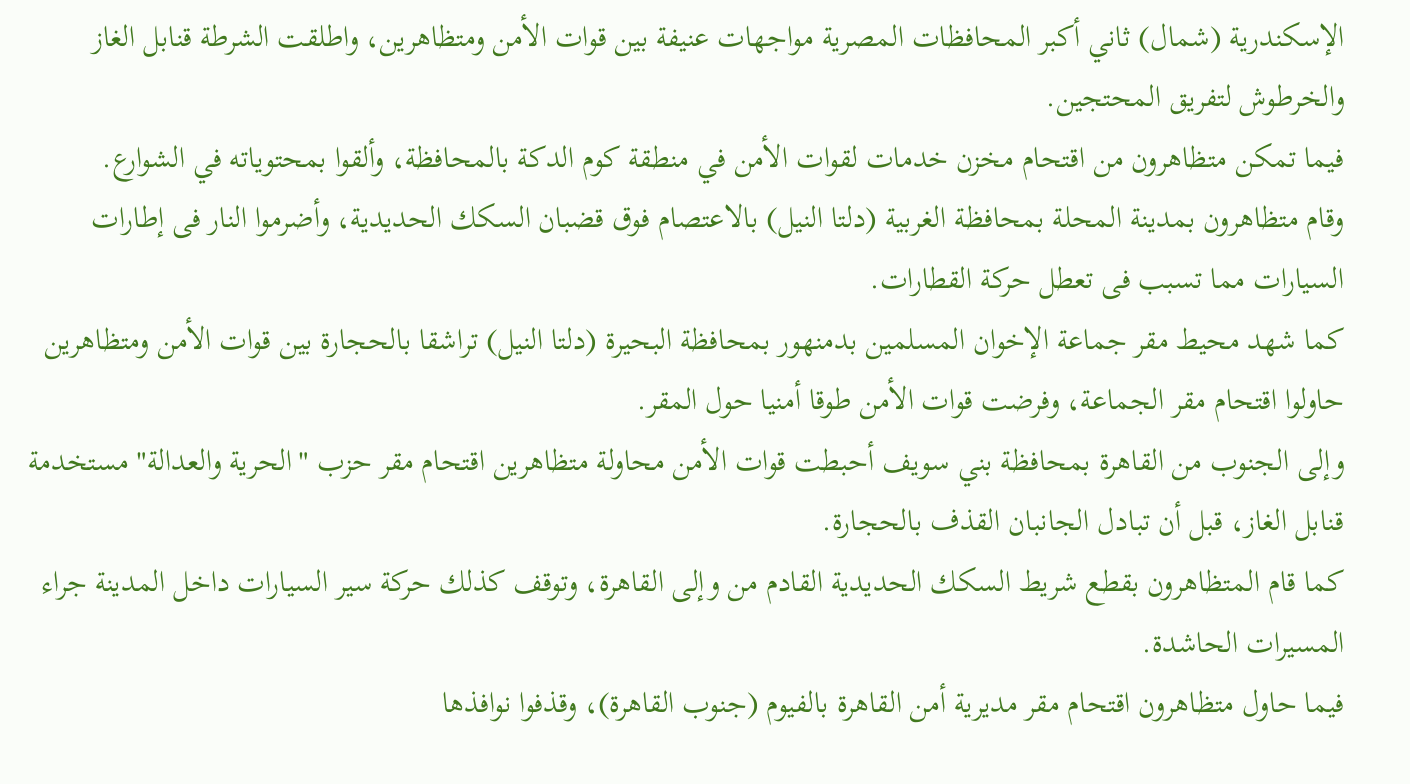الإسكندرية (شمال) ثاني أكبر المحافظات المصرية مواجهات عنيفة بين قوات الأمن ومتظاهرين، واطلقت الشرطة قنابل الغاز والخرطوش لتفريق المحتجين.
فيما تمكن متظاهرون من اقتحام مخزن خدمات لقوات الأمن في منطقة كوم الدكة بالمحافظة، وألقوا بمحتوياته في الشوارع.
وقام متظاهرون بمدينة المحلة بمحافظة الغربية (دلتا النيل) بالاعتصام فوق قضبان السكك الحديدية، وأضرموا النار فى إطارات السيارات مما تسبب فى تعطل حركة القطارات.
كما شهد محيط مقر جماعة الإخوان المسلمين بدمنهور بمحافظة البحيرة (دلتا النيل) تراشقا بالحجارة بين قوات الأمن ومتظاهرين حاولوا اقتحام مقر الجماعة، وفرضت قوات الأمن طوقا أمنيا حول المقر.
وإلى الجنوب من القاهرة بمحافظة بني سويف أحبطت قوات الأمن محاولة متظاهرين اقتحام مقر حزب "الحرية والعدالة" مستخدمة قنابل الغاز، قبل أن تبادل الجانبان القذف بالحجارة.
كما قام المتظاهرون بقطع شريط السكك الحديدية القادم من وإلى القاهرة، وتوقف كذلك حركة سير السيارات داخل المدينة جراء المسيرات الحاشدة.
فيما حاول متظاهرون اقتحام مقر مديرية أمن القاهرة بالفيوم (جنوب القاهرة)، وقذفوا نوافذها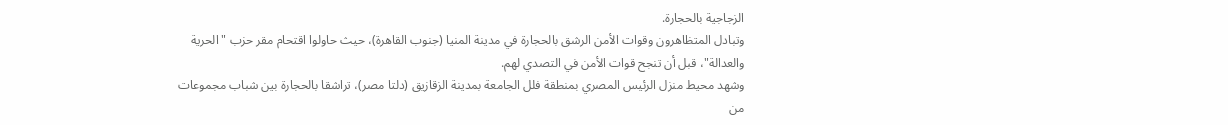الزجاجية بالحجارة.
وتبادل المتظاهرون وقوات الأمن الرشق بالحجارة في مدينة المنيا (جنوب القاهرة)، حيث حاولوا اقتحام مقر حزب "الحرية والعدالة"، قبل أن تنجح قوات الأمن في التصدي لهم.
وشهد محيط منزل الرئيس المصري بمنطقة فلل الجامعة بمدينة الزقازيق (دلتا مصر)، تراشقا بالحجارة بين شباب مجموعات من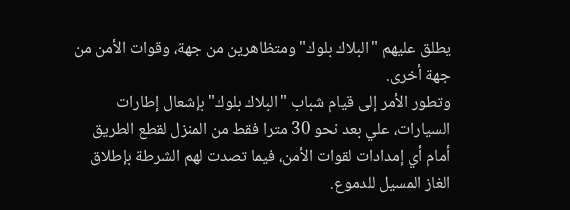يطلق عليهم "البلاك بلوك" ومتظاهرين من جهة، وقوات الأمن من جهة أخرى.
وتطور الأمر إلى قيام شباب "البلاك بلوك" بإشعال إطارات السيارات، علي بعد نحو 30 مترا فقط من المنزل لقطع الطريق أمام أي إمدادات لقوات الأمن، فيما تصدت لهم الشرطة بإطلاق الغاز المسيل للدموع.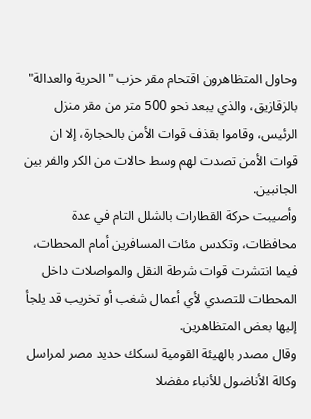وحاول المتظاهرون اقتحام مقر حزب "الحرية والعدالة" بالزقازيق، والذي يبعد نحو 500 متر من مقر منزل الرئيس، وقاموا بقذف قوات الأمن بالحجارة، إلا ان قوات الأمن تصدت لهم وسط حالات من الكر والفر بين الجانبين.
وأصيبت حركة القطارات بالشلل التام في عدة محافظات، وتكدس مئات المسافرين أمام المحطات، فيما انتشرت قوات شرطة النقل والمواصلات داخل المحطات للتصدي لأي أعمال شغب أو تخريب قد يلجأ إليها بعض المتظاهرين.
وقال مصدر بالهيئة القومية لسكك حديد مصر لمراسل وكالة الأناضول للأنباء مفضلا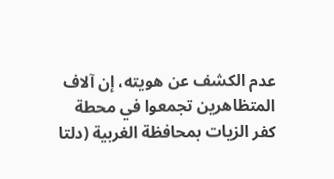عدم الكشف عن هويته، إن آلاف المتظاهرين تجمعوا في محطة كفر الزيات بمحافظة الغربية (دلتا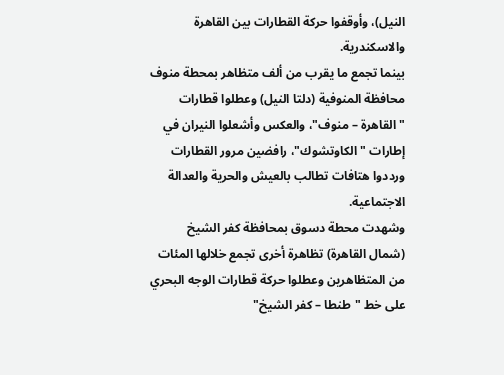النيل)، وأوقفوا حركة القطارات بين القاهرة والاسكندرية.
بينما تجمع ما يقرب من ألف متظاهر بمحطة منوف محافظة المنوفية (دلتا النيل) وعطلوا قطارات "القاهرة – منوف"، والعكس وأشعلوا النيران في إطارات "الكاوتشوك"، رافضين مرور القطارات ورددوا هتافات تطالب بالعيش والحرية والعدالة الاجتماعية.
وشهدت محطة دسوق بمحافظة كفر الشيخ (شمال القاهرة) تظاهرة أخرى تجمع خلالها المئات من المتظاهرين وعطلوا حركة قطارات الوجه البحري على خط "طنطا – كفر الشيخ"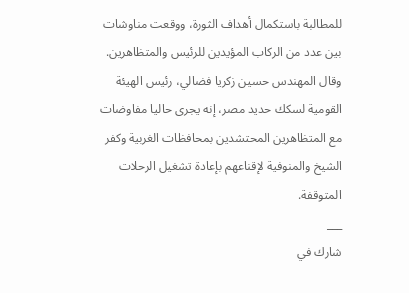للمطالبة باستكمال أهداف الثورة، ووقعت مناوشات بين عدد من الركاب المؤيدين للرئيس والمتظاهرين.
وقال المهندس حسين زكريا فضالي، رئيس الهيئة القومية لسكك حديد مصر، إنه يجرى حاليا مفاوضات مع المتظاهرين المحتشدين بمحافظات الغربية وكفر الشيخ والمنوفية لإقناعهم بإعادة تشغيل الرحلات المتوقفة.
___
شارك في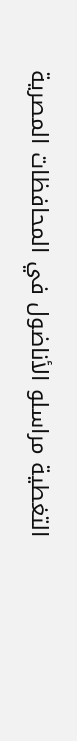التغطية مراسلو الأناضول في المحافظات المصرية